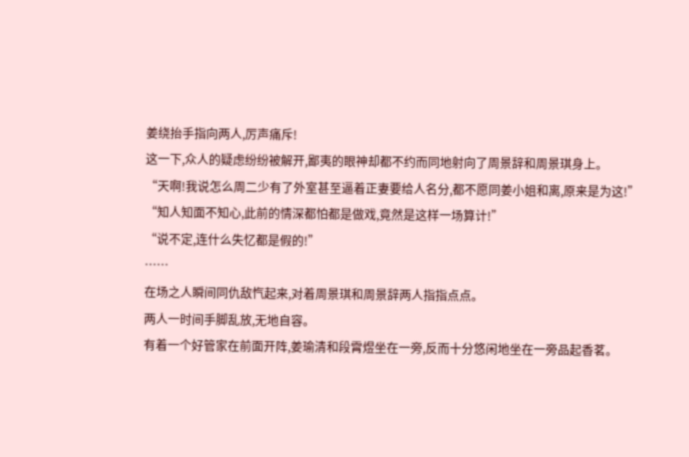姜绕抬手指向两人,厉声痛斥!
这一下,众人的疑虑纷纷被解开,鄙夷的眼神却都不约而同地射向了周景辞和周景琪身上。
“天啊!我说怎么周二少有了外室甚至逼着正妻要给人名分,都不愿同姜小姐和离,原来是为这!”
“知人知面不知心,此前的情深都怕都是做戏,竟然是这样一场算计!”
“说不定,连什么失忆都是假的!”
……
在场之人瞬间同仇敌忾起来,对着周景琪和周景辞两人指指点点。
两人一时间手脚乱放,无地自容。
有着一个好管家在前面开阵,姜瑜清和段霄煜坐在一旁,反而十分悠闲地坐在一旁品起香茗。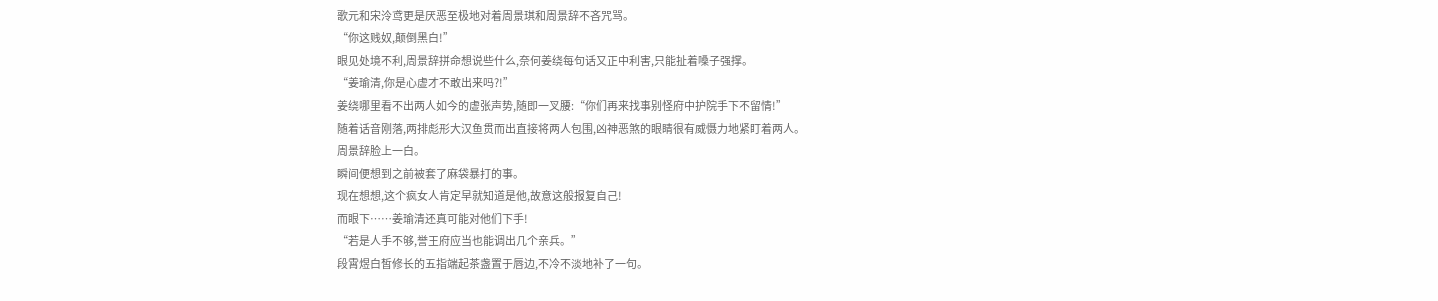歌元和宋泠鸢更是厌恶至极地对着周景琪和周景辞不吝咒骂。
“你这贱奴,颠倒黑白!”
眼见处境不利,周景辞拼命想说些什么,奈何姜绕每句话又正中利害,只能扯着嗓子强撑。
“姜瑜清,你是心虚才不敢出来吗?!”
姜绕哪里看不出两人如今的虚张声势,随即一叉腰:“你们再来找事别怪府中护院手下不留情!”
随着话音刚落,两排彪形大汉鱼贯而出直接将两人包围,凶神恶煞的眼睛很有威慑力地紧盯着两人。
周景辞脸上一白。
瞬间便想到之前被套了麻袋暴打的事。
现在想想,这个疯女人肯定早就知道是他,故意这般报复自己!
而眼下……姜瑜清还真可能对他们下手!
“若是人手不够,誉王府应当也能调出几个亲兵。”
段霄煜白皙修长的五指端起茶盏置于唇边,不冷不淡地补了一句。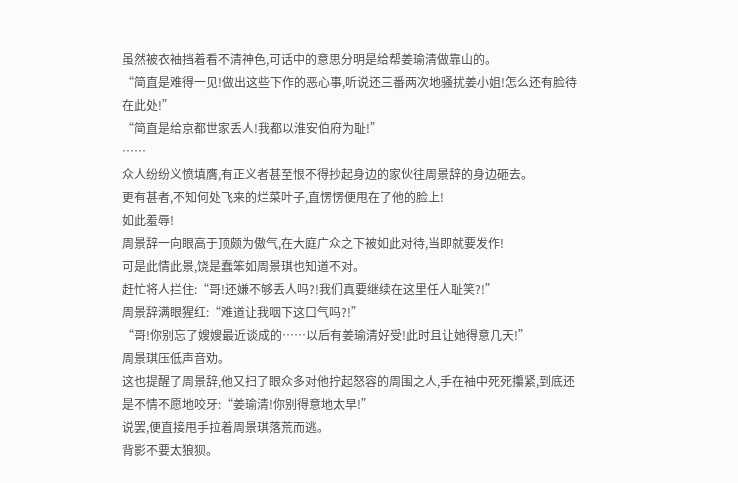虽然被衣袖挡着看不清神色,可话中的意思分明是给帮姜瑜清做靠山的。
“简直是难得一见!做出这些下作的恶心事,听说还三番两次地骚扰姜小姐!怎么还有脸待在此处!”
“简直是给京都世家丢人!我都以淮安伯府为耻!”
……
众人纷纷义愤填膺,有正义者甚至恨不得抄起身边的家伙往周景辞的身边砸去。
更有甚者,不知何处飞来的烂菜叶子,直愣愣便甩在了他的脸上!
如此羞辱!
周景辞一向眼高于顶颇为傲气,在大庭广众之下被如此对待,当即就要发作!
可是此情此景,饶是蠢笨如周景琪也知道不对。
赶忙将人拦住:“哥!还嫌不够丢人吗?!我们真要继续在这里任人耻笑?!”
周景辞满眼猩红:“难道让我咽下这口气吗?!”
“哥!你别忘了嫂嫂最近谈成的……以后有姜瑜清好受!此时且让她得意几天!”
周景琪压低声音劝。
这也提醒了周景辞,他又扫了眼众多对他拧起怒容的周围之人,手在袖中死死攥紧,到底还是不情不愿地咬牙:“姜瑜清!你别得意地太早!”
说罢,便直接甩手拉着周景琪落荒而逃。
背影不要太狼狈。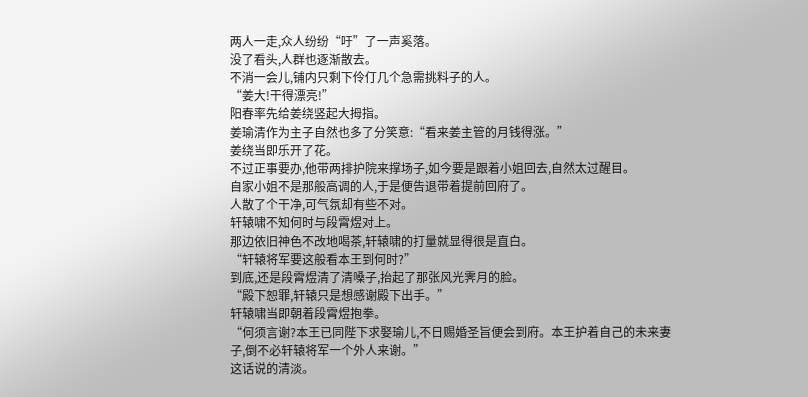两人一走,众人纷纷“吁”了一声奚落。
没了看头,人群也逐渐散去。
不消一会儿,铺内只剩下伶仃几个急需挑料子的人。
“姜大!干得漂亮!”
阳春率先给姜绕竖起大拇指。
姜瑜清作为主子自然也多了分笑意:“看来姜主管的月钱得涨。”
姜绕当即乐开了花。
不过正事要办,他带两排护院来撑场子,如今要是跟着小姐回去,自然太过醒目。
自家小姐不是那般高调的人,于是便告退带着提前回府了。
人散了个干净,可气氛却有些不对。
轩辕啸不知何时与段霄煜对上。
那边依旧神色不改地喝茶,轩辕啸的打量就显得很是直白。
“轩辕将军要这般看本王到何时?”
到底,还是段霄煜清了清嗓子,抬起了那张风光霁月的脸。
“殿下恕罪,轩辕只是想感谢殿下出手。”
轩辕啸当即朝着段霄煜抱拳。
“何须言谢?本王已同陛下求娶瑜儿,不日赐婚圣旨便会到府。本王护着自己的未来妻子,倒不必轩辕将军一个外人来谢。”
这话说的清淡。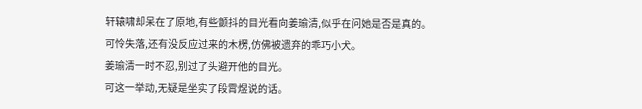轩辕啸却呆在了原地,有些颤抖的目光看向姜瑜清,似乎在问她是否是真的。
可怜失落,还有没反应过来的木楞,仿佛被遗弃的乖巧小犬。
姜瑜清一时不忍,别过了头避开他的目光。
可这一举动,无疑是坐实了段霄煜说的话。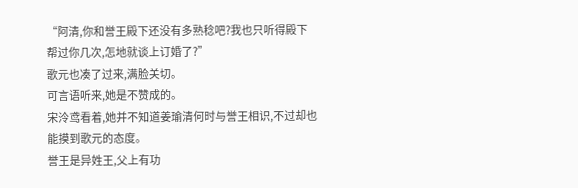“阿清,你和誉王殿下还没有多熟稔吧?我也只听得殿下帮过你几次,怎地就谈上订婚了?”
歌元也凑了过来,满脸关切。
可言语听来,她是不赞成的。
宋泠鸢看着,她并不知道姜瑜清何时与誉王相识,不过却也能摸到歌元的态度。
誉王是异姓王,父上有功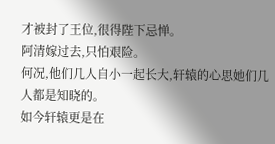才被封了王位,很得陛下忌惮。
阿清嫁过去,只怕艰险。
何况,他们几人自小一起长大,轩辕的心思她们几人都是知晓的。
如今轩辕更是在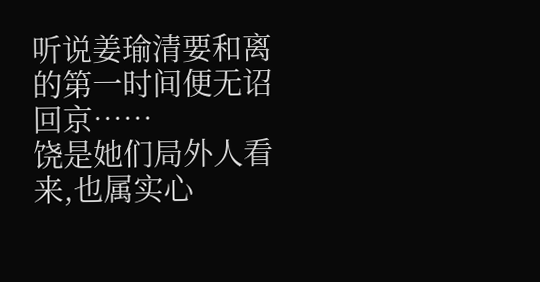听说姜瑜清要和离的第一时间便无诏回京……
饶是她们局外人看来,也属实心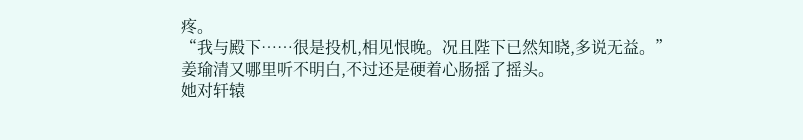疼。
“我与殿下……很是投机,相见恨晚。况且陛下已然知晓,多说无益。”
姜瑜清又哪里听不明白,不过还是硬着心肠摇了摇头。
她对轩辕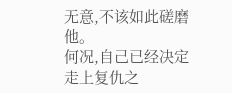无意,不该如此磋磨他。
何况,自己已经决定走上复仇之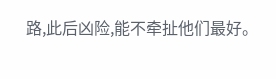路,此后凶险,能不牵扯他们最好。